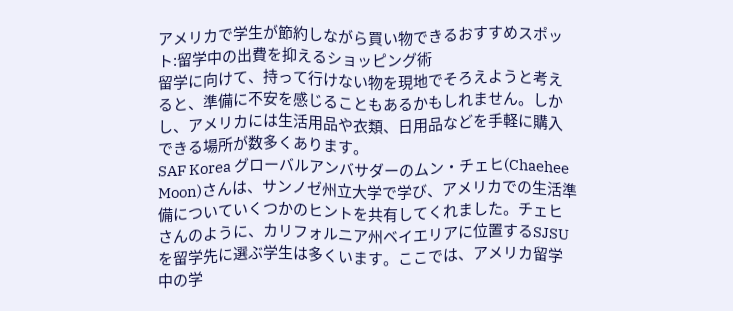アメリカで学生が節約しながら買い物できるおすすめスポット:留学中の出費を抑えるショッピング術
留学に向けて、持って行けない物を現地でそろえようと考えると、準備に不安を感じることもあるかもしれません。しかし、アメリカには生活用品や衣類、日用品などを手軽に購入できる場所が数多くあります。
SAF Korea グローバルアンバサダーのムン・チェヒ(Chaehee Moon)さんは、サンノゼ州立大学で学び、アメリカでの生活準備についていくつかのヒントを共有してくれました。チェヒさんのように、カリフォルニア州ベイエリアに位置するSJSUを留学先に選ぶ学生は多くいます。ここでは、アメリカ留学中の学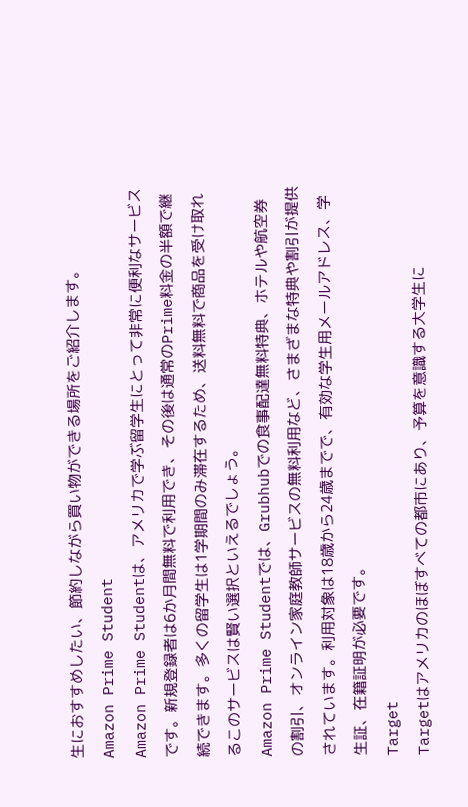生におすすめしたい、節約しながら買い物ができる場所をご紹介します。
Amazon Prime Student
Amazon Prime Studentは、アメリカで学ぶ留学生にとって非常に便利なサービスです。新規登録者は6か月間無料で利用でき、その後は通常のPrime料金の半額で継続できます。多くの留学生は1学期間のみ滞在するため、送料無料で商品を受け取れるこのサービスは賢い選択といえるでしょう。
Amazon Prime Studentでは、Grubhubでの食事配達無料特典、ホテルや航空券の割引、オンライン家庭教師サービスの無料利用など、さまざまな特典や割引が提供されています。利用対象は18歳から24歳までで、有効な学生用メールアドレス、学生証、在籍証明が必要です。
Target
Targetはアメリカのほぼすべての都市にあり、予算を意識する大学生に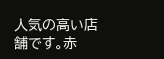人気の高い店舗です。赤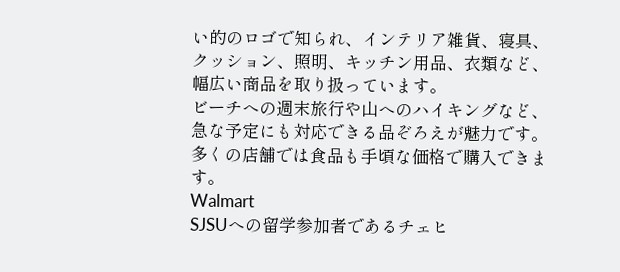い的のロゴで知られ、インテリア雑貨、寝具、クッション、照明、キッチン用品、衣類など、幅広い商品を取り扱っています。
ビーチへの週末旅行や山へのハイキングなど、急な予定にも対応できる品ぞろえが魅力です。多くの店舗では食品も手頃な価格で購入できます。
Walmart
SJSUへの留学参加者であるチェヒ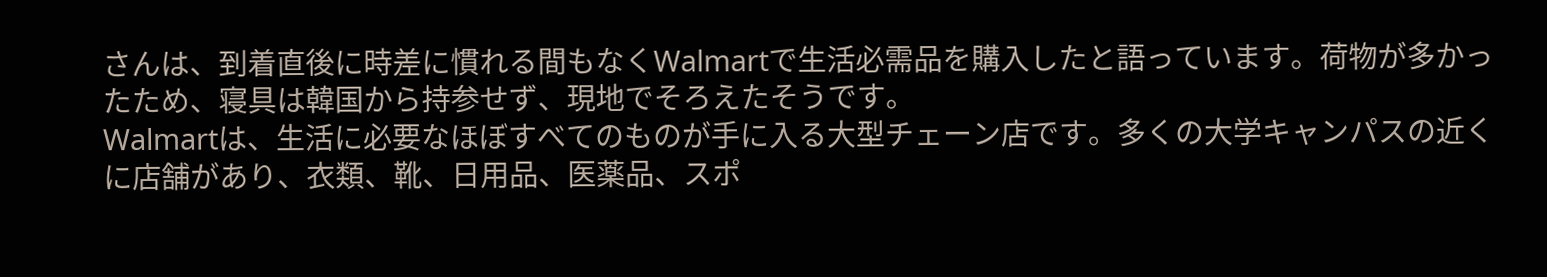さんは、到着直後に時差に慣れる間もなくWalmartで生活必需品を購入したと語っています。荷物が多かったため、寝具は韓国から持参せず、現地でそろえたそうです。
Walmartは、生活に必要なほぼすべてのものが手に入る大型チェーン店です。多くの大学キャンパスの近くに店舗があり、衣類、靴、日用品、医薬品、スポ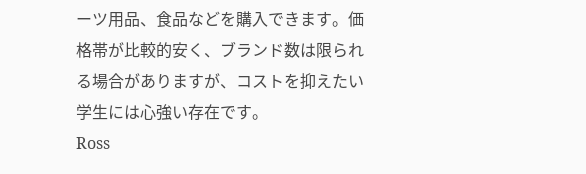ーツ用品、食品などを購入できます。価格帯が比較的安く、ブランド数は限られる場合がありますが、コストを抑えたい学生には心強い存在です。
Ross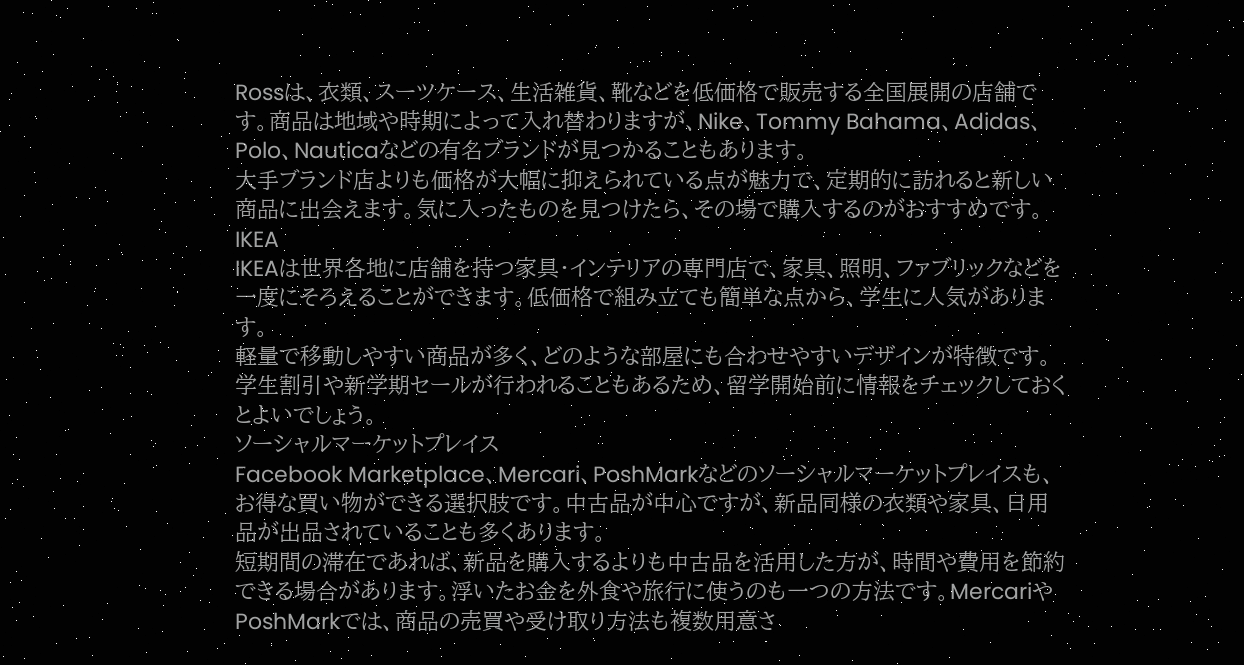Rossは、衣類、スーツケース、生活雑貨、靴などを低価格で販売する全国展開の店舗です。商品は地域や時期によって入れ替わりますが、Nike、Tommy Bahama、Adidas、Polo、Nauticaなどの有名ブランドが見つかることもあります。
大手ブランド店よりも価格が大幅に抑えられている点が魅力で、定期的に訪れると新しい商品に出会えます。気に入ったものを見つけたら、その場で購入するのがおすすめです。
IKEA
IKEAは世界各地に店舗を持つ家具・インテリアの専門店で、家具、照明、ファブリックなどを一度にそろえることができます。低価格で組み立ても簡単な点から、学生に人気があります。
軽量で移動しやすい商品が多く、どのような部屋にも合わせやすいデザインが特徴です。学生割引や新学期セールが行われることもあるため、留学開始前に情報をチェックしておくとよいでしょう。
ソーシャルマーケットプレイス
Facebook Marketplace、Mercari、PoshMarkなどのソーシャルマーケットプレイスも、お得な買い物ができる選択肢です。中古品が中心ですが、新品同様の衣類や家具、日用品が出品されていることも多くあります。
短期間の滞在であれば、新品を購入するよりも中古品を活用した方が、時間や費用を節約できる場合があります。浮いたお金を外食や旅行に使うのも一つの方法です。MercariやPoshMarkでは、商品の売買や受け取り方法も複数用意さ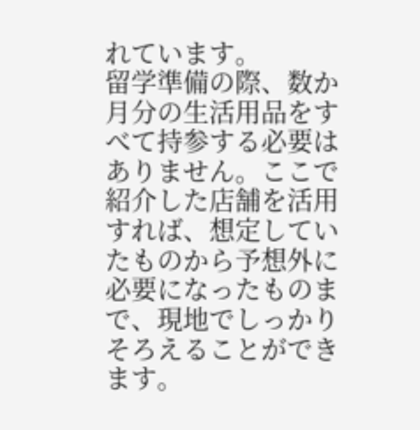れています。
留学準備の際、数か月分の生活用品をすべて持参する必要はありません。ここで紹介した店舗を活用すれば、想定していたものから予想外に必要になったものまで、現地でしっかりそろえることができます。